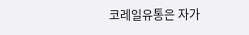코레일유통은 자가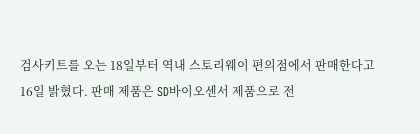검사키트를 오는 18일부터 역내 스토리웨이 편의점에서 판매한다고 16일 밝혔다. 판매 제품은 SD바이오센서 제품으로 전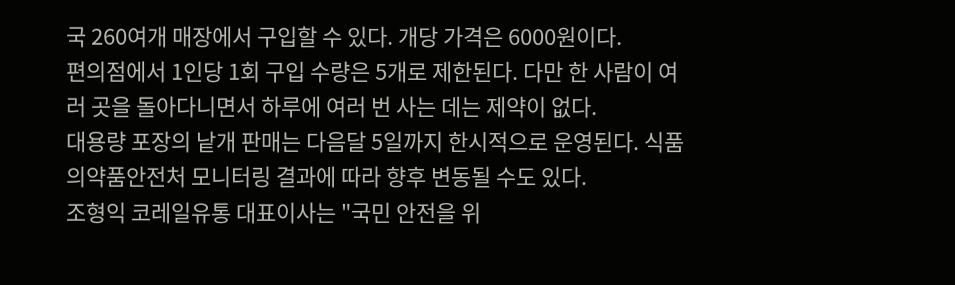국 260여개 매장에서 구입할 수 있다. 개당 가격은 6000원이다.
편의점에서 1인당 1회 구입 수량은 5개로 제한된다. 다만 한 사람이 여러 곳을 돌아다니면서 하루에 여러 번 사는 데는 제약이 없다.
대용량 포장의 낱개 판매는 다음달 5일까지 한시적으로 운영된다. 식품의약품안전처 모니터링 결과에 따라 향후 변동될 수도 있다.
조형익 코레일유통 대표이사는 "국민 안전을 위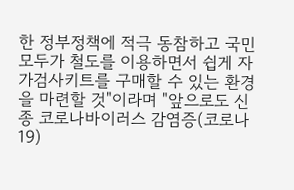한 정부정책에 적극 동참하고 국민 모두가 철도를 이용하면서 쉽게 자가검사키트를 구매할 수 있는 환경을 마련할 것"이라며 "앞으로도 신종 코로나바이러스 감염증(코로나19)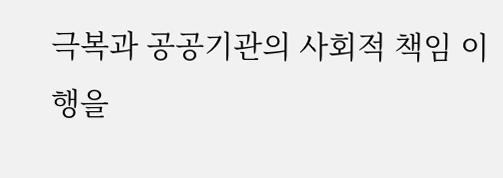극복과 공공기관의 사회적 책임 이행을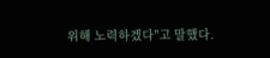위해 노력하겠다"고 말했다.